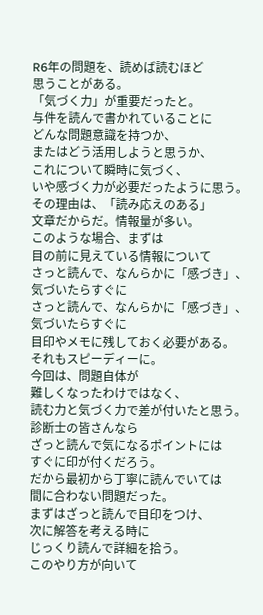R6年の問題を、読めば読むほど
思うことがある。
「気づく力」が重要だったと。
与件を読んで書かれていることに
どんな問題意識を持つか、
またはどう活用しようと思うか、
これについて瞬時に気づく、
いや感づく力が必要だったように思う。
その理由は、「読み応えのある」
文章だからだ。情報量が多い。
このような場合、まずは
目の前に見えている情報について
さっと読んで、なんらかに「感づき」、
気づいたらすぐに
さっと読んで、なんらかに「感づき」、
気づいたらすぐに
目印やメモに残しておく必要がある。
それもスピーディーに。
今回は、問題自体が
難しくなったわけではなく、
読む力と気づく力で差が付いたと思う。
診断士の皆さんなら
ざっと読んで気になるポイントには
すぐに印が付くだろう。
だから最初から丁寧に読んでいては
間に合わない問題だった。
まずはざっと読んで目印をつけ、
次に解答を考える時に
じっくり読んで詳細を拾う。
このやり方が向いて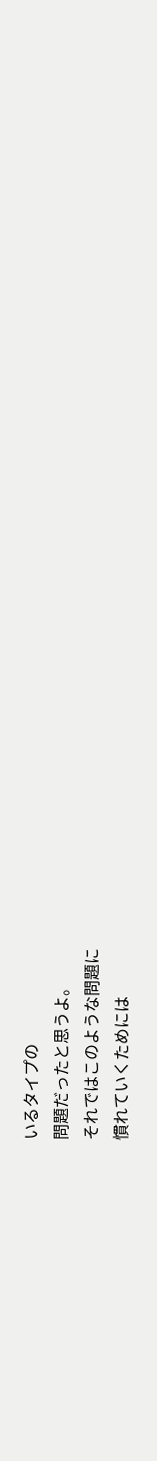いるタイプの
問題だったと思うよ。
それではこのような問題に
慣れていくためには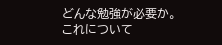どんな勉強が必要か。
これについて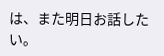は、また明日お話したい。